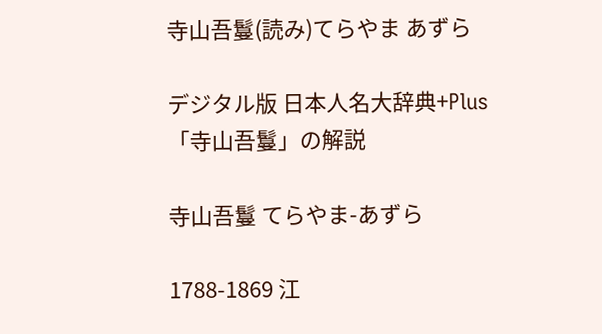寺山吾鬘(読み)てらやま あずら

デジタル版 日本人名大辞典+Plus 「寺山吾鬘」の解説

寺山吾鬘 てらやま-あずら

1788-1869 江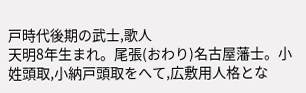戸時代後期の武士,歌人
天明8年生まれ。尾張(おわり)名古屋藩士。小姓頭取,小納戸頭取をへて,広敷用人格とな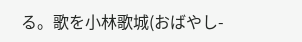る。歌を小林歌城(おばやし-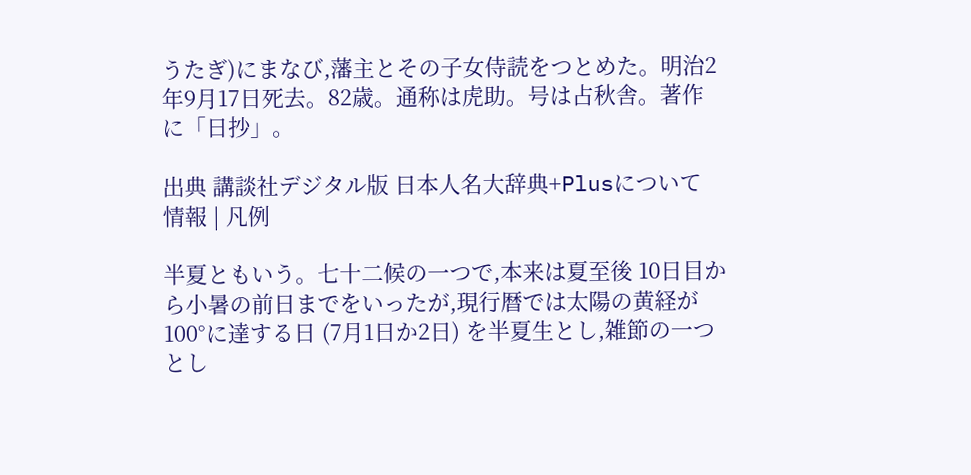うたぎ)にまなび,藩主とその子女侍読をつとめた。明治2年9月17日死去。82歳。通称は虎助。号は占秋舎。著作に「日抄」。

出典 講談社デジタル版 日本人名大辞典+Plusについて 情報 | 凡例

半夏ともいう。七十二候の一つで,本来は夏至後 10日目から小暑の前日までをいったが,現行暦では太陽の黄経が 100°に達する日 (7月1日か2日) を半夏生とし,雑節の一つとし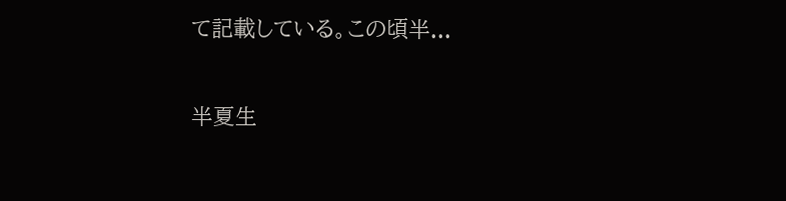て記載している。この頃半...

半夏生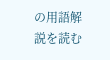の用語解説を読む